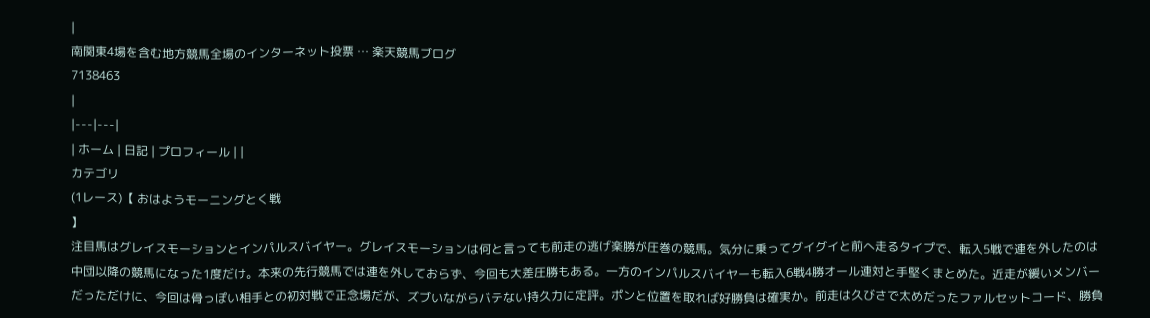|
南関東4場を含む地方競馬全場のインターネット投票 … 楽天競馬ブログ
7138463
|
|---|---|
| ホーム | 日記 | プロフィール | |
カテゴリ
(1レース)【 おはようモーニングとく戦
】
注目馬はグレイスモーションとインパルスバイヤー。グレイスモーションは何と言っても前走の逃げ楽勝が圧巻の競馬。気分に乗ってグイグイと前へ走るタイプで、転入5戦で連を外したのは中団以降の競馬になった1度だけ。本来の先行競馬では連を外しておらず、今回も大差圧勝もある。一方のインパルスバイヤーも転入6戦4勝オール連対と手堅くまとめた。近走が緩いメンバーだっただけに、今回は骨っぽい相手との初対戦で正念場だが、ズブいながらバテない持久力に定評。ポンと位置を取れば好勝負は確実か。前走は久びさで太めだったファルセットコード、勝負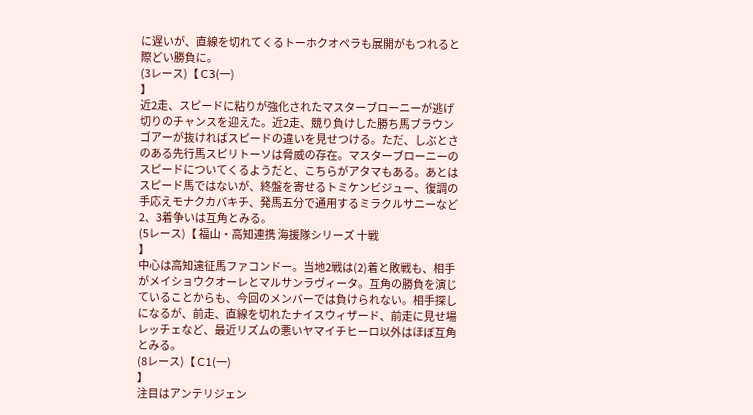に遅いが、直線を切れてくるトーホクオペラも展開がもつれると際どい勝負に。
(3レース)【 C3(一)
】
近2走、スピードに粘りが強化されたマスターブローニーが逃げ切りのチャンスを迎えた。近2走、競り負けした勝ち馬ブラウンゴアーが抜ければスピードの違いを見せつける。ただ、しぶとさのある先行馬スピリトーソは脅威の存在。マスターブローニーのスピードについてくるようだと、こちらがアタマもある。あとはスピード馬ではないが、終盤を寄せるトミケンビジュー、復調の手応えモナクカバキチ、発馬五分で通用するミラクルサニーなど2、3着争いは互角とみる。
(5レース)【 福山・高知連携 海援隊シリーズ 十戦
】
中心は高知遠征馬ファコンドー。当地2戦は(2)着と敗戦も、相手がメイショウクオーレとマルサンラヴィータ。互角の勝負を演じていることからも、今回のメンバーでは負けられない。相手探しになるが、前走、直線を切れたナイスウィザード、前走に見せ場レッチェなど、最近リズムの悪いヤマイチヒーロ以外はほぼ互角とみる。
(8レース)【 C1(一)
】
注目はアンテリジェン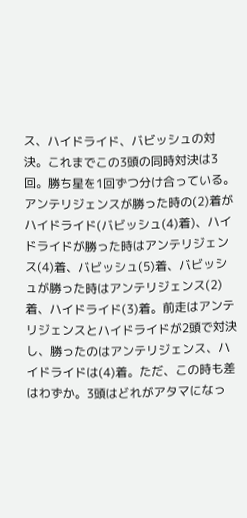ス、ハイドライド、バビッシュの対決。これまでこの3頭の同時対決は3回。勝ち星を1回ずつ分け合っている。アンテリジェンスが勝った時の(2)着がハイドライド(バビッシュ(4)着)、ハイドライドが勝った時はアンテリジェンス(4)着、バビッシュ(5)着、バビッシュが勝った時はアンテリジェンス(2)着、ハイドライド(3)着。前走はアンテリジェンスとハイドライドが2頭で対決し、勝ったのはアンテリジェンス、ハイドライドは(4)着。ただ、この時も差はわずか。3頭はどれがアタマになっ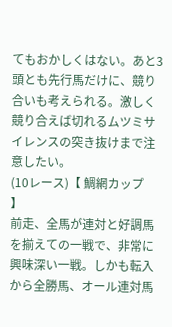てもおかしくはない。あと3頭とも先行馬だけに、競り合いも考えられる。激しく競り合えば切れるムツミサイレンスの突き抜けまで注意したい。
(10レース)【 鯛網カップ
】
前走、全馬が連対と好調馬を揃えての一戦で、非常に興味深い一戦。しかも転入から全勝馬、オール連対馬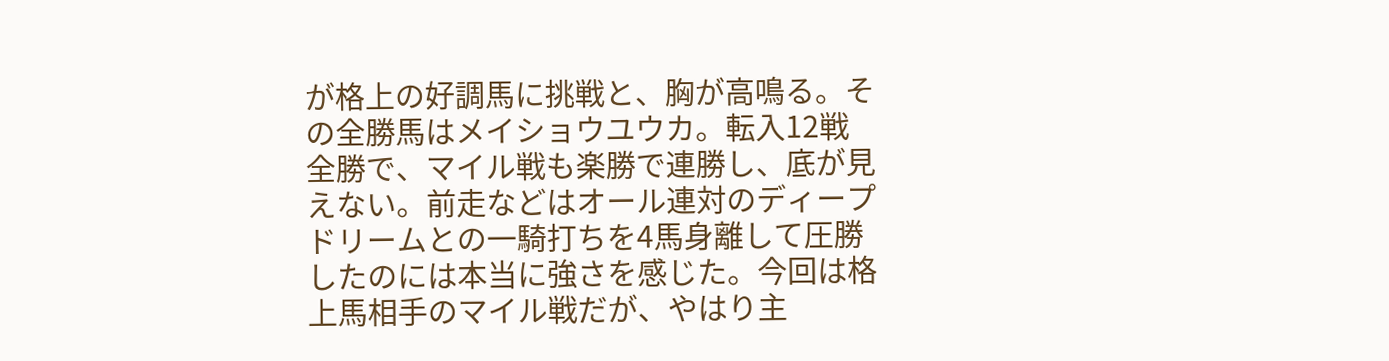が格上の好調馬に挑戦と、胸が高鳴る。その全勝馬はメイショウユウカ。転入12戦全勝で、マイル戦も楽勝で連勝し、底が見えない。前走などはオール連対のディープドリームとの一騎打ちを4馬身離して圧勝したのには本当に強さを感じた。今回は格上馬相手のマイル戦だが、やはり主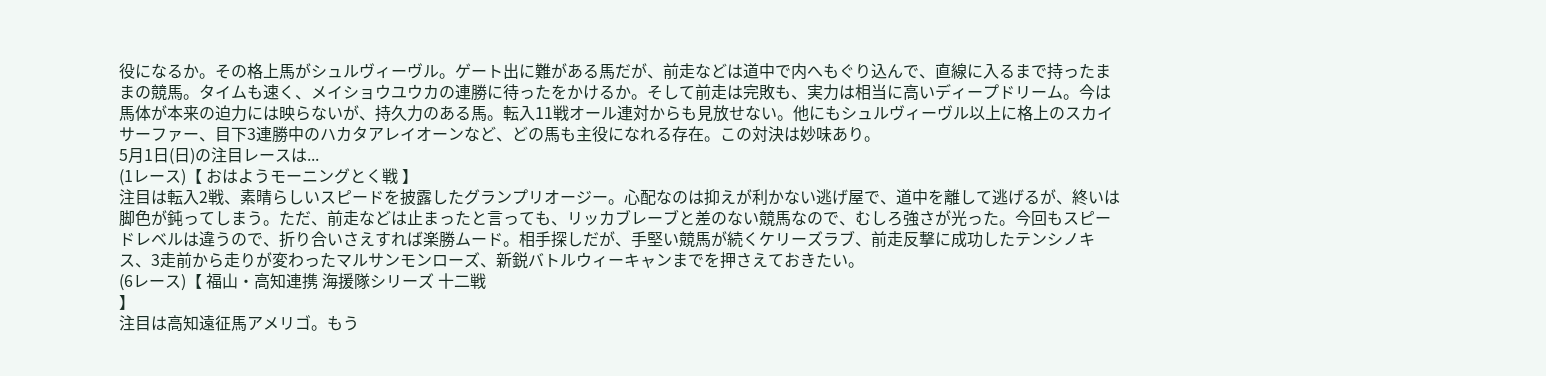役になるか。その格上馬がシュルヴィーヴル。ゲート出に難がある馬だが、前走などは道中で内へもぐり込んで、直線に入るまで持ったままの競馬。タイムも速く、メイショウユウカの連勝に待ったをかけるか。そして前走は完敗も、実力は相当に高いディープドリーム。今は馬体が本来の迫力には映らないが、持久力のある馬。転入11戦オール連対からも見放せない。他にもシュルヴィーヴル以上に格上のスカイサーファー、目下3連勝中のハカタアレイオーンなど、どの馬も主役になれる存在。この対決は妙味あり。
5月1日(日)の注目レースは...
(1レース)【 おはようモーニングとく戦 】
注目は転入2戦、素晴らしいスピードを披露したグランプリオージー。心配なのは抑えが利かない逃げ屋で、道中を離して逃げるが、終いは脚色が鈍ってしまう。ただ、前走などは止まったと言っても、リッカブレーブと差のない競馬なので、むしろ強さが光った。今回もスピードレベルは違うので、折り合いさえすれば楽勝ムード。相手探しだが、手堅い競馬が続くケリーズラブ、前走反撃に成功したテンシノキス、3走前から走りが変わったマルサンモンローズ、新鋭バトルウィーキャンまでを押さえておきたい。
(6レース)【 福山・高知連携 海援隊シリーズ 十二戦
】
注目は高知遠征馬アメリゴ。もう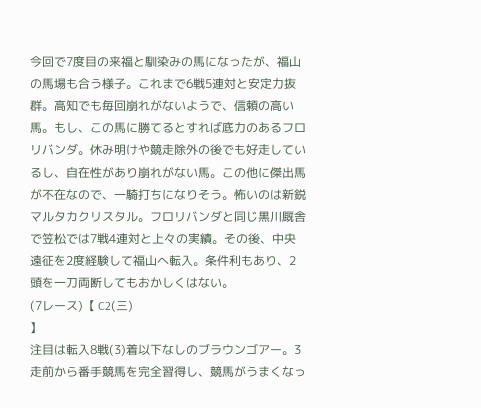今回で7度目の来福と馴染みの馬になったが、福山の馬場も合う様子。これまで6戦5連対と安定力抜群。高知でも毎回崩れがないようで、信頼の高い馬。もし、この馬に勝てるとすれば底力のあるフロリバンダ。休み明けや競走除外の後でも好走しているし、自在性があり崩れがない馬。この他に傑出馬が不在なので、一騎打ちになりそう。怖いのは新鋭マルタカクリスタル。フロリバンダと同じ黒川厩舎で笠松では7戦4連対と上々の実績。その後、中央遠征を2度経験して福山へ転入。条件利もあり、2頭を一刀両断してもおかしくはない。
(7レース)【 C2(三)
】
注目は転入8戦(3)着以下なしのブラウンゴアー。3走前から番手競馬を完全習得し、競馬がうまくなっ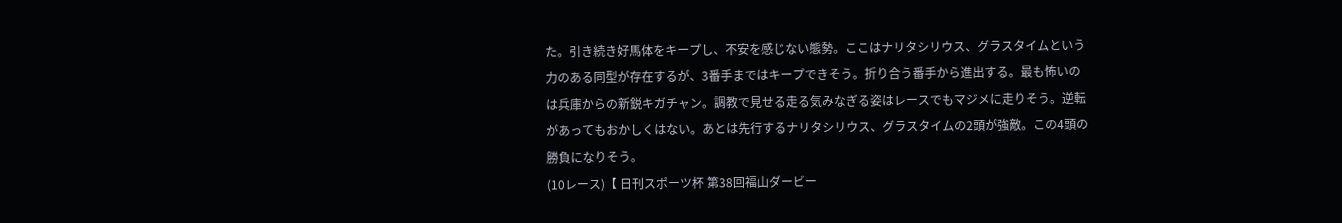た。引き続き好馬体をキープし、不安を感じない態勢。ここはナリタシリウス、グラスタイムという力のある同型が存在するが、3番手まではキープできそう。折り合う番手から進出する。最も怖いのは兵庫からの新鋭キガチャン。調教で見せる走る気みなぎる姿はレースでもマジメに走りそう。逆転があってもおかしくはない。あとは先行するナリタシリウス、グラスタイムの2頭が強敵。この4頭の勝負になりそう。
(10レース)【 日刊スポーツ杯 第38回福山ダービー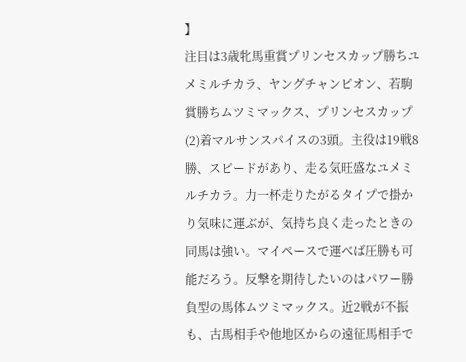】
注目は3歳牝馬重賞プリンセスカップ勝ちユメミルチカラ、ヤングチャンピオン、若駒賞勝ちムツミマックス、プリンセスカップ(2)着マルサンスパイスの3頭。主役は19戦8勝、スピードがあり、走る気旺盛なユメミルチカラ。力一杯走りたがるタイプで掛かり気味に運ぶが、気持ち良く走ったときの同馬は強い。マイペースで運べば圧勝も可能だろう。反撃を期待したいのはパワー勝負型の馬体ムツミマックス。近2戦が不振も、古馬相手や他地区からの遠征馬相手で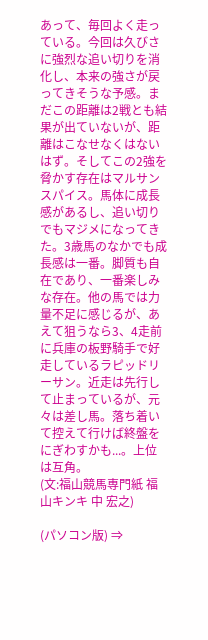あって、毎回よく走っている。今回は久びさに強烈な追い切りを消化し、本来の強さが戻ってきそうな予感。まだこの距離は2戦とも結果が出ていないが、距離はこなせなくはないはず。そしてこの2強を脅かす存在はマルサンスパイス。馬体に成長感があるし、追い切りでもマジメになってきた。3歳馬のなかでも成長感は一番。脚質も自在であり、一番楽しみな存在。他の馬では力量不足に感じるが、あえて狙うなら3、4走前に兵庫の板野騎手で好走しているラピッドリーサン。近走は先行して止まっているが、元々は差し馬。落ち着いて控えて行けば終盤をにぎわすかも...。上位は互角。
(文:福山競馬専門紙 福山キンキ 中 宏之)

(パソコン版) ⇒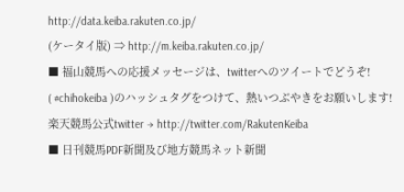http://data.keiba.rakuten.co.jp/
(ケータイ版) ⇒ http://m.keiba.rakuten.co.jp/
■ 福山競馬への応援メッセージは、twitterへのツイートでどうぞ!
( #chihokeiba )のハッシュタグをつけて、熱いつぶやきをお願いします!
楽天競馬公式twitter → http://twitter.com/RakutenKeiba
■ 日刊競馬PDF新聞及び地方競馬ネット新聞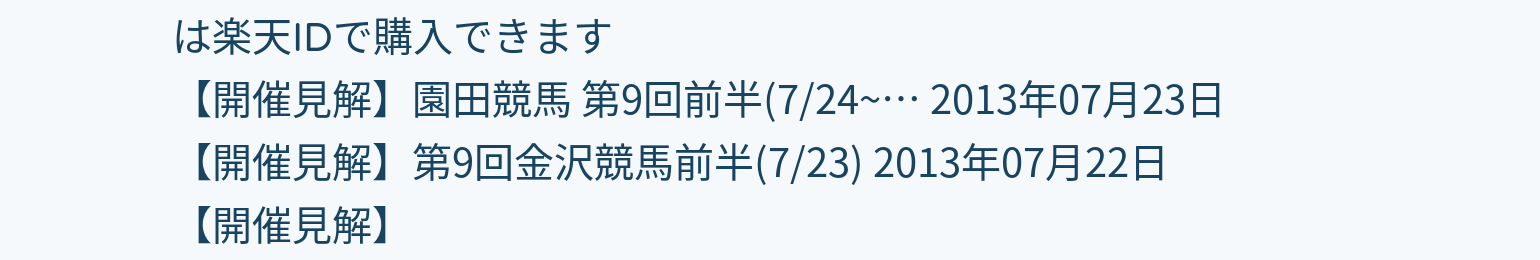は楽天IDで購入できます
【開催見解】園田競馬 第9回前半(7/24~… 2013年07月23日
【開催見解】第9回金沢競馬前半(7/23) 2013年07月22日
【開催見解】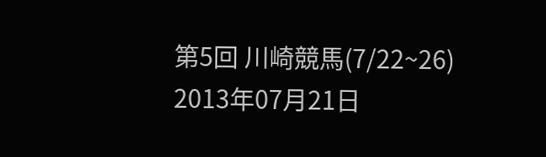第5回 川崎競馬(7/22~26) 2013年07月21日